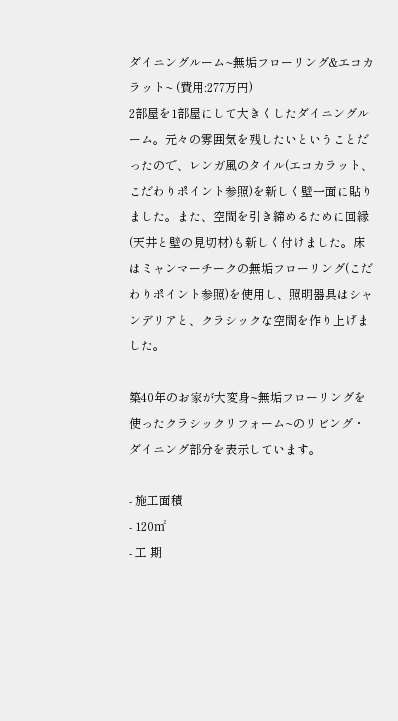ダイニングルーム~無垢フローリング&エコカラット~ (費用:277万円)
2部屋を1部屋にして大きくしたダイニングルーム。元々の雰囲気を残したいということだったので、レンガ風のタイル(エコカラット、こだわりポイント参照)を新しく壁一面に貼りました。また、空間を引き締めるために回縁(天井と壁の見切材)も新しく付けました。床はミャンマーチークの無垢フローリング(こだわりポイント参照)を使用し、照明器具はシャンデリアと、クラシックな空間を作り上げました。

築40年のお家が大変身~無垢フローリングを使ったクラシックリフォーム~のリビング・ダイニング部分を表示しています。

- 施工面積
- 120㎡
- 工 期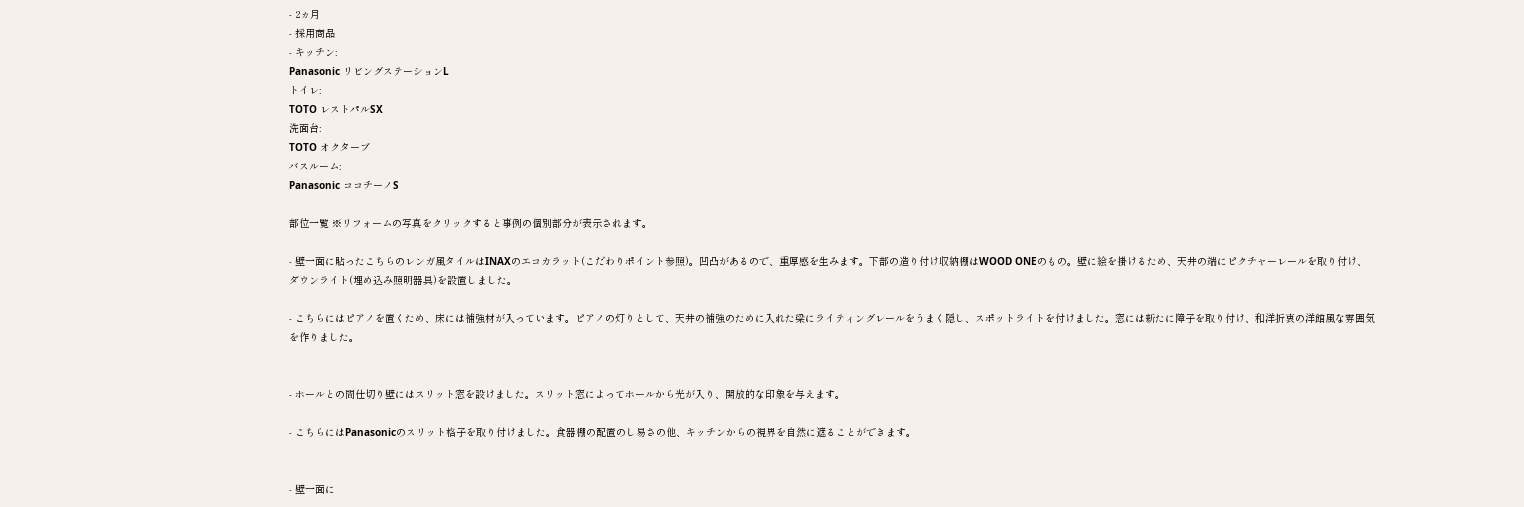- 2ヵ月
- 採用商品
- キッチン:
Panasonic リビングステーションL
トイレ:
TOTO レストパルSX
洗面台:
TOTO オクターブ
バスルーム:
Panasonic ココチーノS

部位一覧 ※リフォームの写真をクリックすると事例の個別部分が表示されます。

- 壁一面に貼ったこちらのレンガ風タイルはINAXのエコカラット(こだわりポイント参照)。凹凸があるので、重厚感を生みます。下部の造り付け収納棚はWOOD ONEのもの。壁に絵を掛けるため、天井の端にピクチャーレールを取り付け、ダウンライト(埋め込み照明器具)を設置しました。

- こちらにはピアノを置くため、床には補強材が入っています。ピアノの灯りとして、天井の補強のために入れた梁にライティングレールをうまく隠し、スポットライトを付けました。窓には新たに障子を取り付け、和洋折衷の洋館風な雰囲気を作りました。


- ホールとの間仕切り壁にはスリット窓を設けました。スリット窓によってホールから光が入り、開放的な印象を与えます。

- こちらにはPanasonicのスリット格子を取り付けました。食器棚の配置のし易さの他、キッチンからの視界を自然に遮ることができます。


- 壁一面に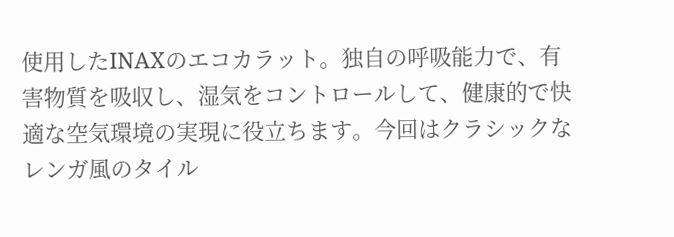使用したINAXのエコカラット。独自の呼吸能力で、有害物質を吸収し、湿気をコントロールして、健康的で快適な空気環境の実現に役立ちます。今回はクラシックなレンガ風のタイル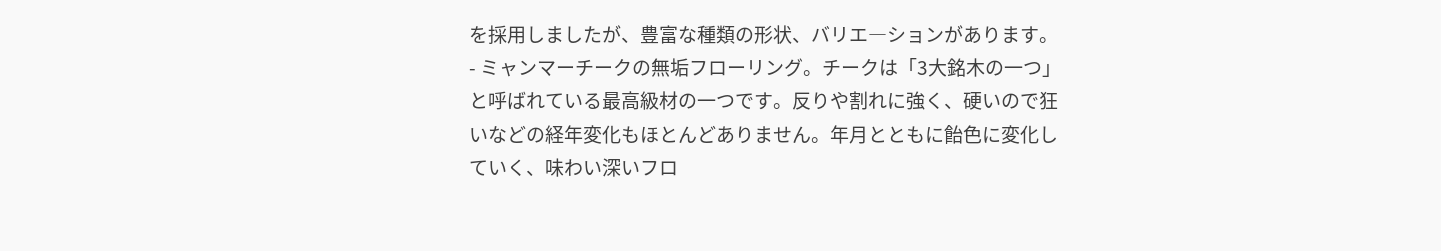を採用しましたが、豊富な種類の形状、バリエ―ションがあります。
- ミャンマーチークの無垢フローリング。チークは「3大銘木の一つ」と呼ばれている最高級材の一つです。反りや割れに強く、硬いので狂いなどの経年変化もほとんどありません。年月とともに飴色に変化していく、味わい深いフロ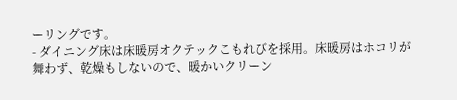ーリングです。
- ダイニング床は床暖房オクテックこもれびを採用。床暖房はホコリが舞わず、乾燥もしないので、暖かいクリーン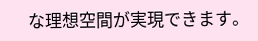な理想空間が実現できます。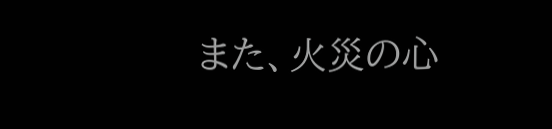また、火災の心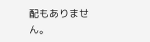配もありません。